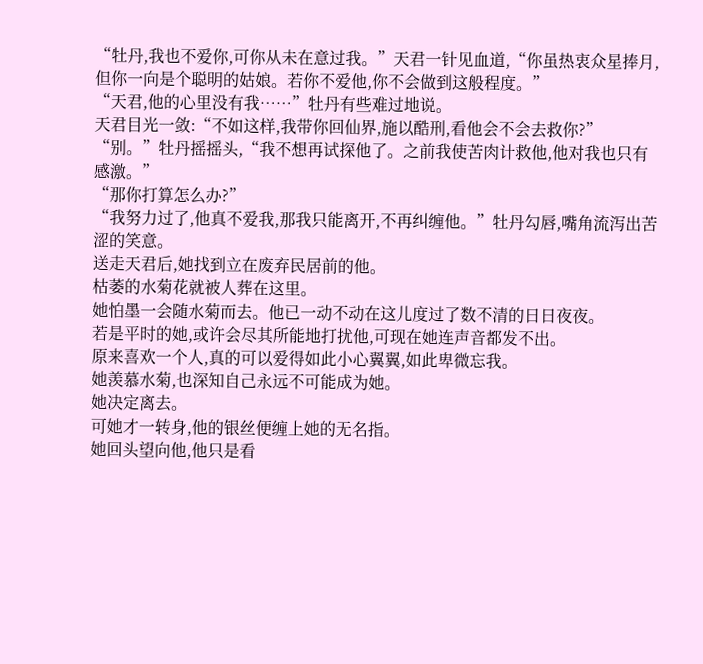“牡丹,我也不爱你,可你从未在意过我。”天君一针见血道,“你虽热衷众星捧月,但你一向是个聪明的姑娘。若你不爱他,你不会做到这般程度。”
“天君,他的心里没有我……”牡丹有些难过地说。
天君目光一敛:“不如这样,我带你回仙界,施以酷刑,看他会不会去救你?”
“别。”牡丹摇摇头,“我不想再试探他了。之前我使苦肉计救他,他对我也只有感激。”
“那你打算怎么办?”
“我努力过了,他真不爱我,那我只能离开,不再纠缠他。”牡丹勾唇,嘴角流泻出苦涩的笑意。
送走天君后,她找到立在废弃民居前的他。
枯萎的水菊花就被人葬在这里。
她怕墨一会随水菊而去。他已一动不动在这儿度过了数不清的日日夜夜。
若是平时的她,或许会尽其所能地打扰他,可现在她连声音都发不出。
原来喜欢一个人,真的可以爱得如此小心翼翼,如此卑微忘我。
她羡慕水菊,也深知自己永远不可能成为她。
她决定离去。
可她才一转身,他的银丝便缠上她的无名指。
她回头望向他,他只是看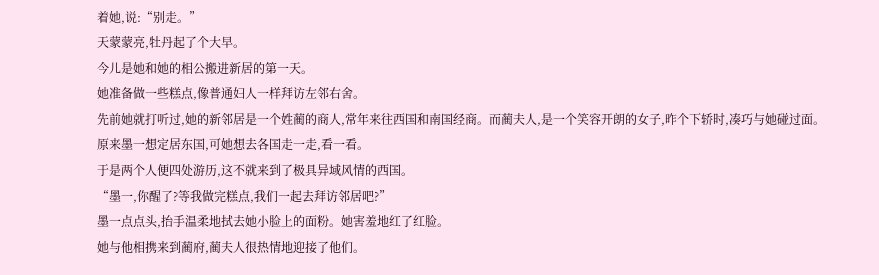着她,说:“别走。”
天蒙蒙亮,牡丹起了个大早。
今儿是她和她的相公搬进新居的第一天。
她准备做一些糕点,像普通妇人一样拜访左邻右舍。
先前她就打听过,她的新邻居是一个姓蔺的商人,常年来往西国和南国经商。而蔺夫人,是一个笑容开朗的女子,昨个下轿时,凑巧与她碰过面。
原来墨一想定居东国,可她想去各国走一走,看一看。
于是两个人便四处游历,这不就来到了极具异域风情的西国。
“墨一,你醒了?等我做完糕点,我们一起去拜访邻居吧?”
墨一点点头,抬手温柔地拭去她小脸上的面粉。她害羞地红了红脸。
她与他相携来到蔺府,蔺夫人很热情地迎接了他们。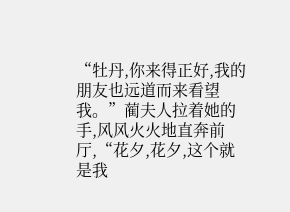“牡丹,你来得正好,我的朋友也远道而来看望我。”蔺夫人拉着她的手,风风火火地直奔前厅,“花夕,花夕,这个就是我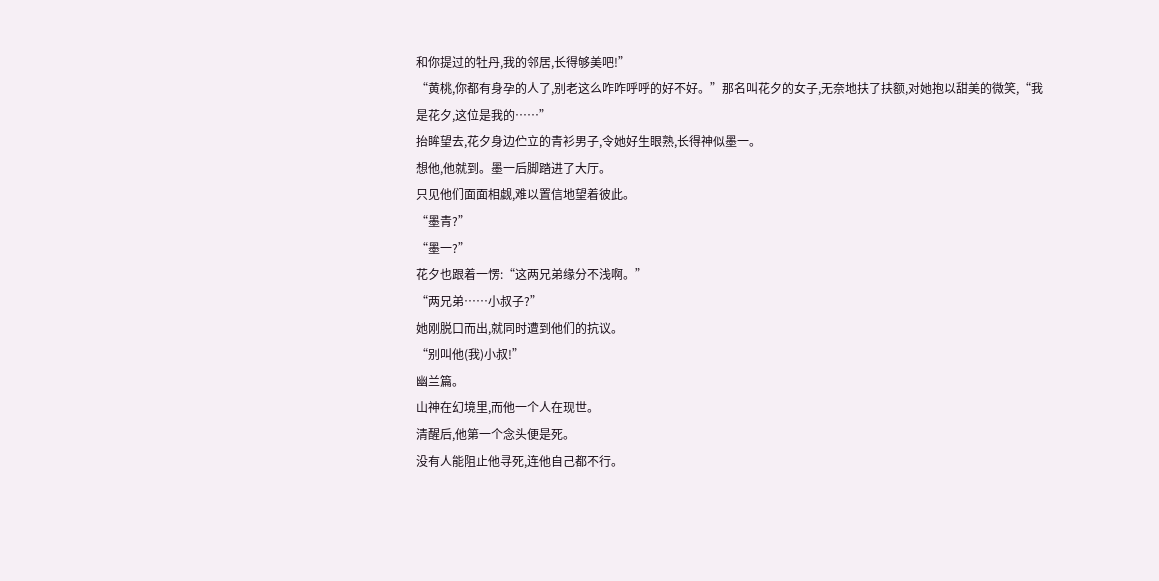和你提过的牡丹,我的邻居,长得够美吧!”
“黄桃,你都有身孕的人了,别老这么咋咋呼呼的好不好。”那名叫花夕的女子,无奈地扶了扶额,对她抱以甜美的微笑,“我是花夕,这位是我的……”
抬眸望去,花夕身边伫立的青衫男子,令她好生眼熟,长得神似墨一。
想他,他就到。墨一后脚踏进了大厅。
只见他们面面相觑,难以置信地望着彼此。
“墨青?”
“墨一?”
花夕也跟着一愣:“这两兄弟缘分不浅啊。”
“两兄弟……小叔子?”
她刚脱口而出,就同时遭到他们的抗议。
“别叫他(我)小叔!”
幽兰篇。
山神在幻境里,而他一个人在现世。
清醒后,他第一个念头便是死。
没有人能阻止他寻死,连他自己都不行。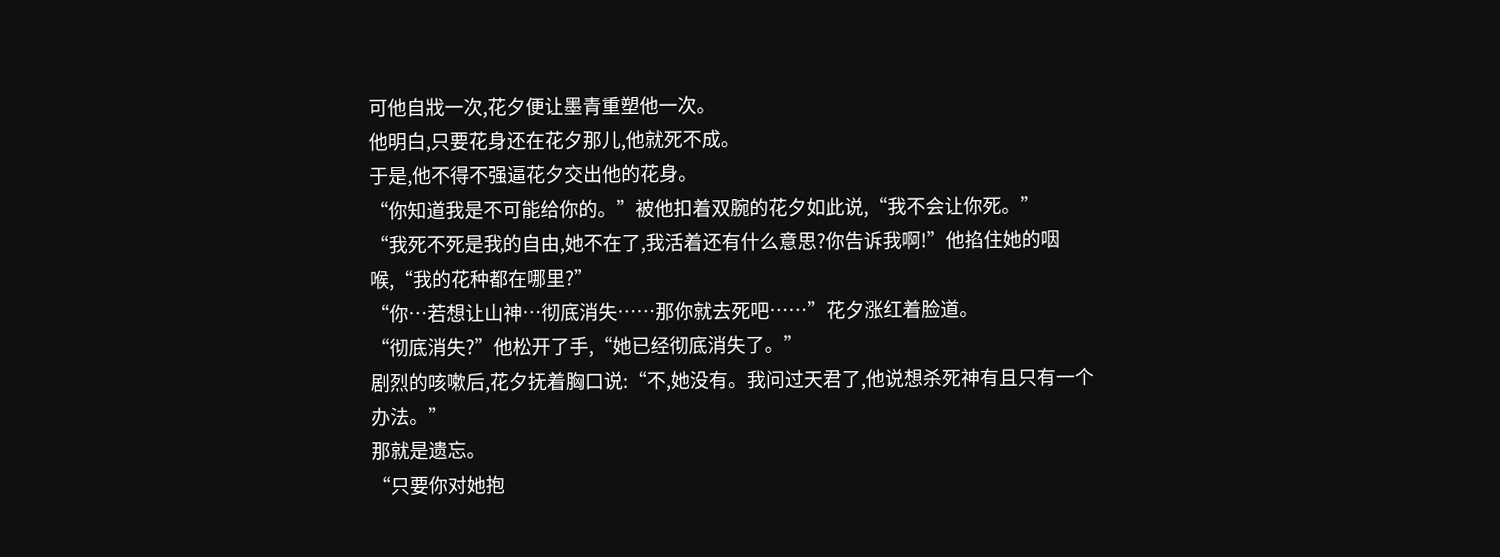可他自戕一次,花夕便让墨青重塑他一次。
他明白,只要花身还在花夕那儿,他就死不成。
于是,他不得不强逼花夕交出他的花身。
“你知道我是不可能给你的。”被他扣着双腕的花夕如此说,“我不会让你死。”
“我死不死是我的自由,她不在了,我活着还有什么意思?你告诉我啊!”他掐住她的咽喉,“我的花种都在哪里?”
“你…若想让山神…彻底消失……那你就去死吧……”花夕涨红着脸道。
“彻底消失?”他松开了手,“她已经彻底消失了。”
剧烈的咳嗽后,花夕抚着胸口说:“不,她没有。我问过天君了,他说想杀死神有且只有一个办法。”
那就是遗忘。
“只要你对她抱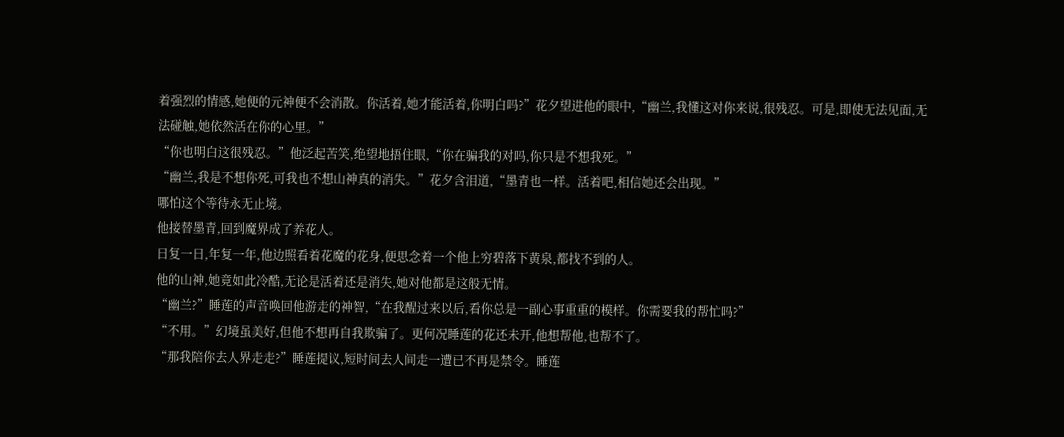着强烈的情感,她便的元神便不会消散。你活着,她才能活着,你明白吗?”花夕望进他的眼中,“幽兰,我懂这对你来说,很残忍。可是,即使无法见面,无法碰触,她依然活在你的心里。”
“你也明白这很残忍。”他泛起苦笑,绝望地捂住眼,“你在骗我的对吗,你只是不想我死。”
“幽兰,我是不想你死,可我也不想山神真的消失。”花夕含泪道,“墨青也一样。活着吧,相信她还会出现。”
哪怕这个等待永无止境。
他接替墨青,回到魔界成了养花人。
日复一日,年复一年,他边照看着花魔的花身,便思念着一个他上穷碧落下黄泉,都找不到的人。
他的山神,她竟如此冷酷,无论是活着还是消失,她对他都是这般无情。
“幽兰?”睡莲的声音唤回他游走的神智,“在我醒过来以后,看你总是一副心事重重的模样。你需要我的帮忙吗?”
“不用。”幻境虽美好,但他不想再自我欺骗了。更何况睡莲的花还未开,他想帮他,也帮不了。
“那我陪你去人界走走?”睡莲提议,短时间去人间走一遭已不再是禁令。睡莲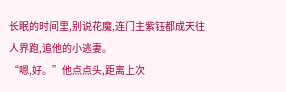长眠的时间里,别说花魔,连门主紫钰都成天往人界跑,追他的小逃妻。
“嗯,好。”他点点头,距离上次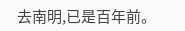去南明,已是百年前。